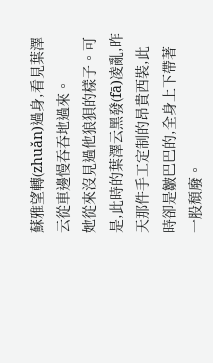蘇雅望轉(zhuǎn)過身,看見葉澤云從車邊慢吞吞地過來。
她從來沒見過他狼狽的樣子。可是,此時的葉澤云黑發(fā)凌亂,昨天那件手工定制的昂貴西裝,此時卻是皺巴巴的,全身上下帶著一股頹廢。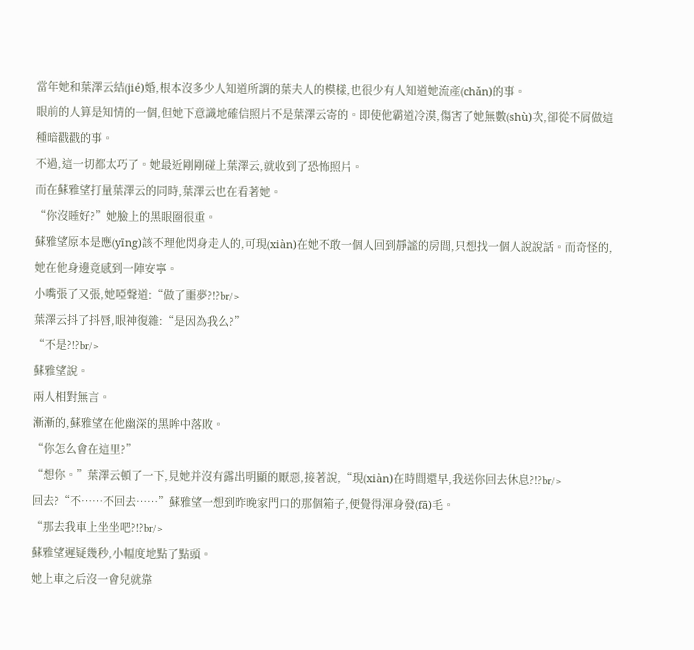當年她和葉澤云結(jié)婚,根本沒多少人知道所謂的葉夫人的模樣,也很少有人知道她流產(chǎn)的事。
眼前的人算是知情的一個,但她下意識地確信照片不是葉澤云寄的。即使他霸道冷漠,傷害了她無數(shù)次,卻從不屑做這種暗戳戳的事。
不過,這一切都太巧了。她最近剛剛碰上葉澤云,就收到了恐怖照片。
而在蘇雅望打量葉澤云的同時,葉澤云也在看著她。
“你沒睡好?”她臉上的黑眼圈很重。
蘇雅望原本是應(yīng)該不理他閃身走人的,可現(xiàn)在她不敢一個人回到靜謐的房間,只想找一個人說說話。而奇怪的,她在他身邊竟感到一陣安寧。
小嘴張了又張,她啞聲道:“做了噩夢?!?br/>
葉澤云抖了抖唇,眼神復雜:“是因為我么?”
“不是?!?br/>
蘇雅望說。
兩人相對無言。
漸漸的,蘇雅望在他幽深的黑眸中落敗。
“你怎么會在這里?”
“想你。”葉澤云頓了一下,見她并沒有露出明顯的厭惡,接著說,“現(xiàn)在時間還早,我送你回去休息?!?br/>
回去?“不……不回去……”蘇雅望一想到昨晚家門口的那個箱子,便覺得渾身發(fā)毛。
“那去我車上坐坐吧?!?br/>
蘇雅望遲疑幾秒,小幅度地點了點頭。
她上車之后沒一會兒就靠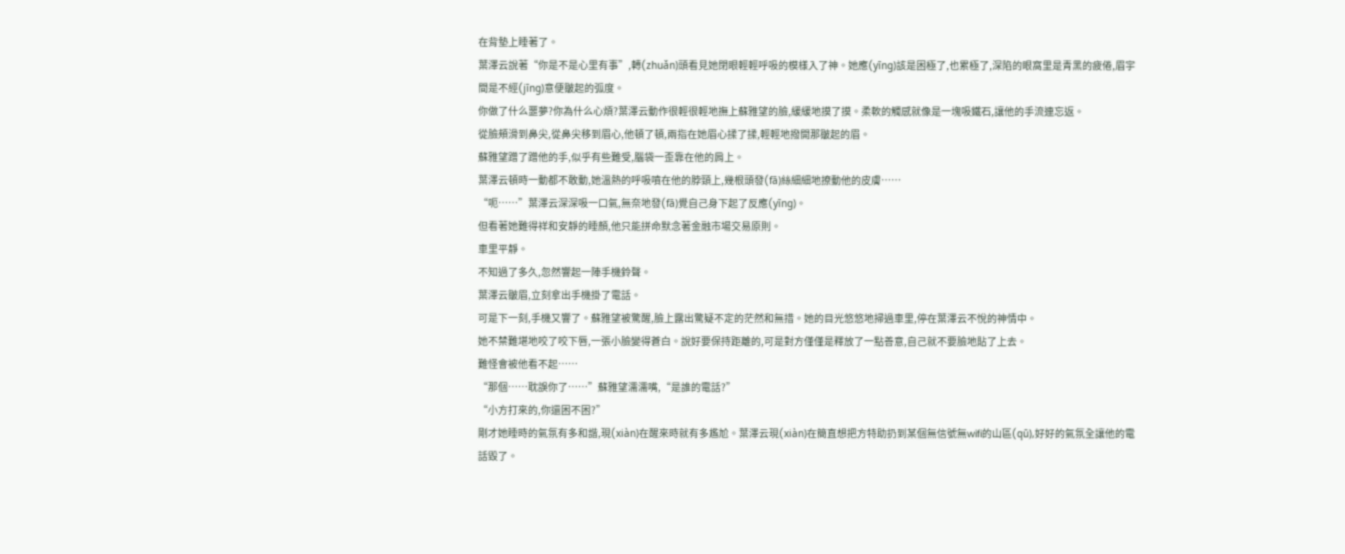在背墊上睡著了。
葉澤云說著“你是不是心里有事”,轉(zhuǎn)頭看見她閉眼輕輕呼吸的模樣入了神。她應(yīng)該是困極了,也累極了,深陷的眼窩里是青黑的疲倦,眉宇間是不經(jīng)意便皺起的弧度。
你做了什么噩夢?你為什么心煩?葉澤云動作很輕很輕地撫上蘇雅望的臉,緩緩地摸了摸。柔軟的觸感就像是一塊吸鐵石,讓他的手流連忘返。
從臉頰滑到鼻尖,從鼻尖移到眉心,他頓了頓,兩指在她眉心揉了揉,輕輕地撥開那皺起的眉。
蘇雅望蹭了蹭他的手,似乎有些難受,腦袋一歪靠在他的肩上。
葉澤云頓時一動都不敢動,她溫熱的呼吸噴在他的脖頸上,幾根頭發(fā)絲細細地撩動他的皮膚……
“呃……”葉澤云深深吸一口氣,無奈地發(fā)覺自己身下起了反應(yīng)。
但看著她難得祥和安靜的睡顏,他只能拼命默念著金融市場交易原則。
車里平靜。
不知過了多久,忽然響起一陣手機鈴聲。
葉澤云皺眉,立刻拿出手機掛了電話。
可是下一刻,手機又響了。蘇雅望被驚醒,臉上露出驚疑不定的茫然和無措。她的目光悠悠地掃過車里,停在葉澤云不悅的神情中。
她不禁難堪地咬了咬下唇,一張小臉變得蒼白。說好要保持距離的,可是對方僅僅是釋放了一點善意,自己就不要臉地貼了上去。
難怪會被他看不起……
“那個……耽誤你了……”蘇雅望濡濡嘴,“是誰的電話?”
“小方打來的,你還困不困?”
剛才她睡時的氣氛有多和諧,現(xiàn)在醒來時就有多尷尬。葉澤云現(xiàn)在簡直想把方特助扔到某個無信號無wifi的山區(qū),好好的氣氛全讓他的電話毀了。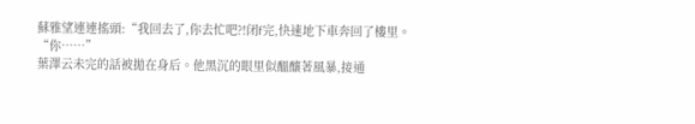蘇雅望連連搖頭:“我回去了,你去忙吧?!闭f完,快速地下車奔回了樓里。
“你……”
葉澤云未完的話被拋在身后。他黑沉的眼里似醞釀著風暴,接通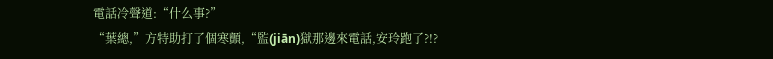電話冷聲道:“什么事?”
“葉總,”方特助打了個寒顫,“監(jiān)獄那邊來電話,安玲跑了?!?